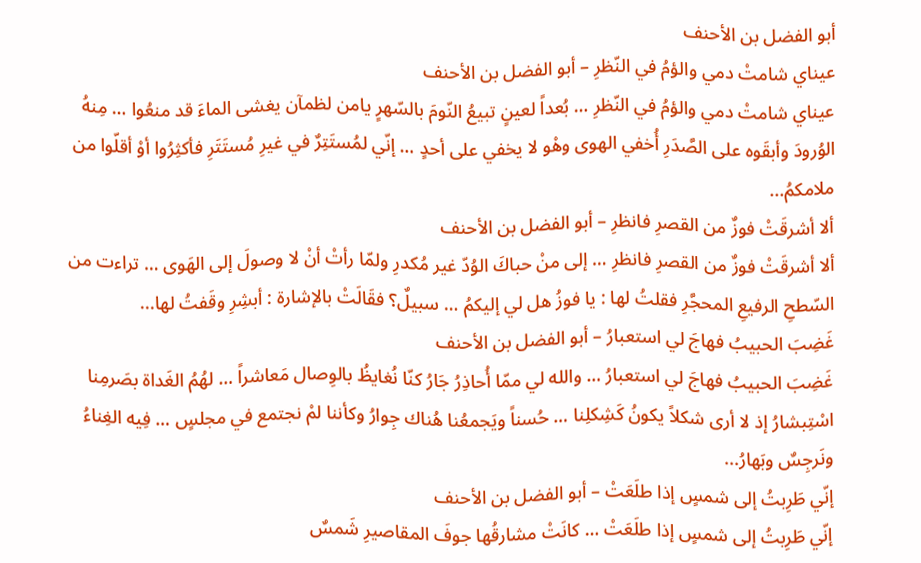أبو الفضل بن الأحنف
عيناي شامتْ دمي والؤمُ في النّظرِ – أبو الفضل بن الأحنف
عيناي شامتْ دمي والؤمُ في النّظرِ … بُعداً لعينٍ تبيعُ النّومَ بالسّهرٍ يامن لظمآن يغشى الماءَ قد منعُوا … مِنهُ الوُرودَ وأبقَوه على الصَّدَرِ أُخفي الهوى وهْو لا يخفي على أحدٍ … إنّي لمُستَتِرٌ في غيرِ مُستَتَرِ فأكثِرُوا أوْ أقلّوا من ملامكمُ...
ألا أشرقَتْ فوزٌ من القصرِ فانظرِ – أبو الفضل بن الأحنف
ألا أشرقَتْ فوزٌ من القصرِ فانظرِ … إلى منْ حباكَ الوُدّ غير مُكدرِ ولمّا رأتْ أنْ لا وصولَ إلى الهَوى … تراءت من السّطحِ الرفيعِ المحجَّرِ فقلتُ لها : يا فوزُ هل لي إليكمُ … سبيلٌ؟ فقَالَتْ بالإشارة : أبشِرِ وقَفتُ لها...
غَضِبَ الحبيبُ فهاجَ لي استعبارُ – أبو الفضل بن الأحنف
غَضِبَ الحبيبُ فهاجَ لي استعبارُ … والله لي ممّا أُحاذِرُ جَارُ كنّا نُغايظُ بالوِصال مَعاشراً … لهُمُ الغَداة بصَرمِنا اسْتِبشارُ إذ لا أرى شكلاً يكونُ كَشِكلِنا … حُسناً ويَجمعُنا هُناك جِوارُ وكأننا لمْ نجتمع في مجلسٍ … فِيه الغِناءُ ونَرجِسٌ وبَهارُ...
إنّي طَرِبتُ إلى شمسٍ إذا طلَعَتْ – أبو الفضل بن الأحنف
إنّي طَرِبتُ إلى شمسٍ إذا طلَعَتْ … كانَتْ مشارقُها جوفَ المقاصيرِ شَمسٌ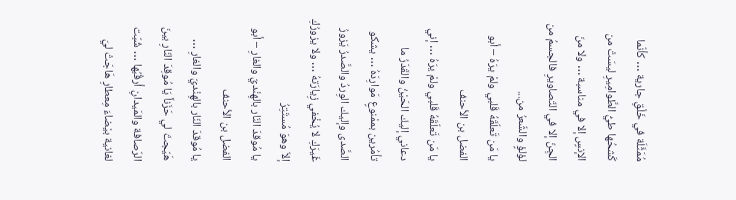مُمَثَّلَة في خَلْقِ جارية … كأنّما كَشحُها طيُّ الطَّوامِيرِ ليسَتْ من الإنسٍ إلا في مناسبة … ولا منَ الجِنّ إلا في التّصاويرِ فالجسمُ من لؤلؤٍ والشّعرُ من...
يا مَن تَعلّقَهُ قَلبي ولمْ يرَهُ – أبو الفضل بن الأحنف
يا مَن تَعلّقَهُ قَلبي ولمْ يرَهُ … إني دعاني إليك الحَيْنُ والقَدَرُ ما تأمُرين بممْنوعٍ مَوارِدَهُ … يشكو الصَّدى وإليك الوِردُ والصَّدرُ يَزورُ غَيرَكِ لا يُخْفي زِيارَتهُ … ولا يزورُكِ إلاّ وهوَ مُستَتِرُ
يا مُوقدَ النّار بالهِنْديّ والغارِ – أبو الفضل بن الأحنف
يا مُوقدَ النّار بالهِنْديّ والغارِ … هَيّجتَ لي حَزَناً يَا مُوقِدَ النّارِ بينَ الرّصافة والمَيدانِ أرقُبُها … شُبّت لغانية بيْضاءَ مِعطارِ هَاجَتْ ليَ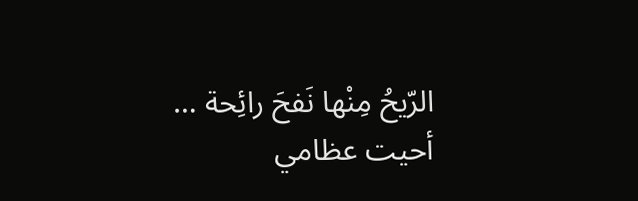الرّيحُ مِنْها نَفحَ رائِحة … أحيت عظامي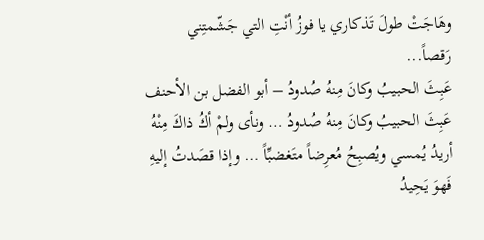وهَاجَتْ طولَ تَذكاري يا فوزُ أنْتِ التي جَشّمتِني رَقصاً...
عَبِثَ الحبيبُ وكانَ مِنهُ صُدودُ – أبو الفضل بن الأحنف
عَبِثَ الحبيبُ وكانَ مِنهُ صُدودُ … ونأى ولمْ أكُ ذاكَ مِنْهُ أريدُ يُمسي ويُصبِحُ مُعرِضاً متَغضبِّاً … وإذا قصَدتُ إليهِ فَهوَ يَحِيدُ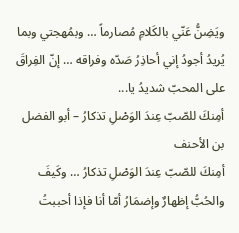ويَضِنُّ عَنّي بالكَلامِ مُصارماً … وبمُهجتي وبما يُريدُ أجودُ إني أحاذِرُ صَدّه وفراقه … إنّ الفِراقَ على المحبّ شديدُ يا...
أمِنكَ للصّبّ عِندَ الوَصْلِ تذكارُ – أبو الفضل بن الأحنف
أمِنكَ للصّبّ عِندَ الوَصْلِ تذكارُ … وكَيفَ والحُبُّ إظهارٌ وإضمَارُ أمّا أنا فإذا أحببتُ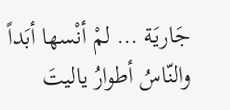جَاريَة … لمْ أنْسها أبَداً والنّاسُ أطوارُ ياليتَ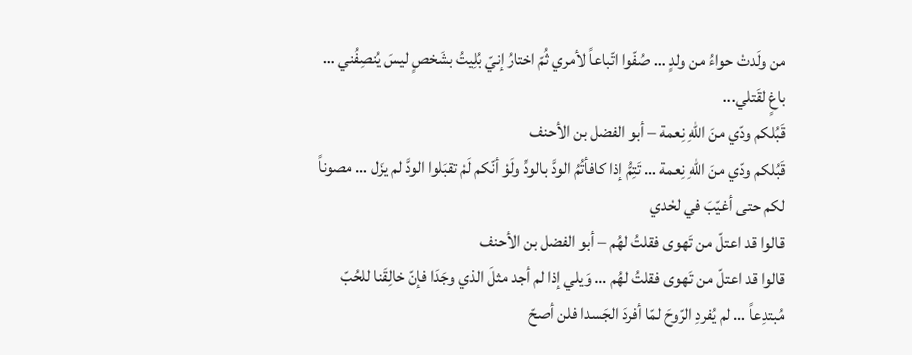من ولَدتْ حواءُ من ولدٍ … صُفّوا اتّباعاً لأمري ثُمّ اختارُ إنيّ بُلِيتُ بشَخصٍ ليسَ يُنصِفُني … باغٍ لقَتلي...
قَبُلكم ودّي منَ اللّهِ نِعمة – أبو الفضل بن الأحنف
قَبُلكم ودّي منَ اللّهِ نِعمة … تَتِمُّ إذا كافأتُمُ الودَّ بالودِّ ولَوْ أنّكم لَمْ تقبَلوا الودَّ لم يزَل … مصوناً لكم حتى أغيّبَ في لحْدي
قالوا قد اعتلّ من تَهوى فقلتُ لهُم – أبو الفضل بن الأحنف
قالوا قد اعتلّ من تَهوى فقلتُ لهُم … وَيلي إذا لم أجد مثلَ الذي وجَدَا فإنّ خالِقَنا للحُبّ مُبتدِعاً … لم يُفردِ الرّوحَ لمّا أفردَ الجَسدا فلن أصحّ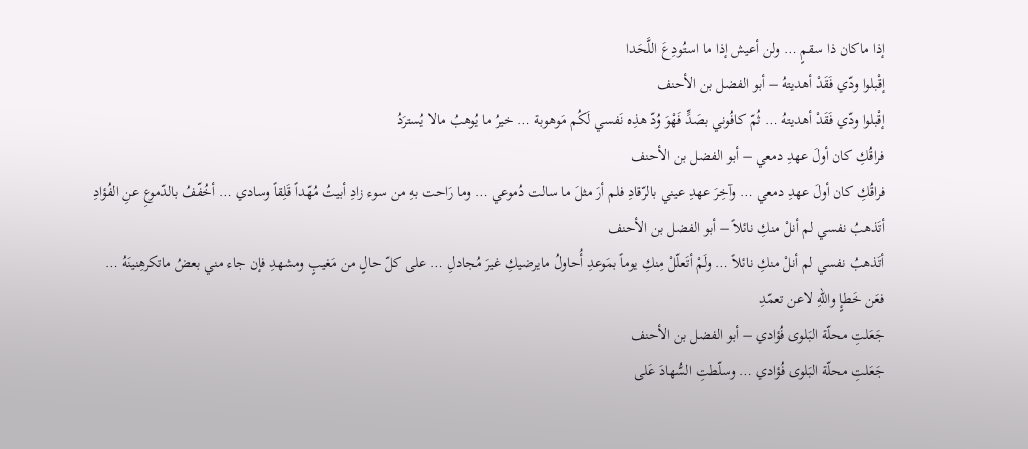إذا ماكان ذا سقمٍ … ولن أعيش إذا ما استُودِعَ اللَّحَدا
إقْبلوا ودّي فَقَدْ أهديتهُ – أبو الفضل بن الأحنف
إقْبلوا ودّي فَقَدْ أهديتهُ … ثُمّ كافُوني بصَدٍّ فَهْوَ وُدّ هذِه نَفسي لَكُم مَوهوبة … خيرُ ما يُوهبُ مالا يُسترَدُ
فراقُكِ كان أولَ عهدِ دمعي – أبو الفضل بن الأحنف
فراقُكِ كان أولَ عهدِ دمعي … وآخِرَ عهدِ عيني بالرّقادِ فلم أرَ مثلَ ما سالت دُموعي … وما رَاحت بهِ من سوء زادِ أبيتُ مُهّداً قَلِقاً وسادي … أخُفّفُ بالدّموعِ عنِ الفُؤادِ
أتَذهبُ نفسي لم أنلْ منكِ نائلاً – أبو الفضل بن الأحنف
أتَذهبُ نفسي لم أنلْ منكِ نائلاً … ولَمْ أتَعلّلْ مِنكِ يوماً بمَوعدِ أُحاولُ مايرضيكِ غيرَ مُجادلِ … على كلّ حالٍ من مَغيبٍ ومشهدِ فإن جاء مني بعضُ ماتكرهِنينَهُ … فعَن خَطإٍ واللّهِ لاعن تعمّدِ
جَعَلتِ محلّة البَلوى فُؤادي – أبو الفضل بن الأحنف
جَعَلتِ محلّة البَلوى فُؤادي … وسلّطتِ السُّهادَ عَلى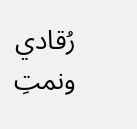رُقادي ونمتِ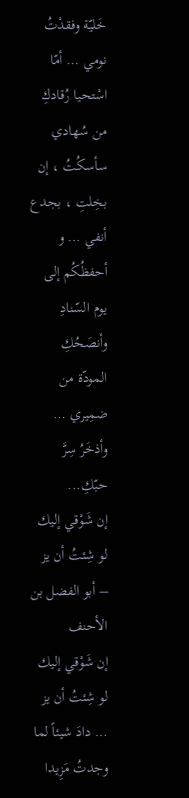خَليّة وفقدْتُ نومي … أمّا اسْتحيا رُقادكِ من سُهادي سأسكُتُ ، إن بخِلتِ ، بجدع أنفي … و أحفظُكُم إلى يوم السّنادِ وأنصَحُكِ المودّة من ضمِيري … وأذخَرُ سِرَّ حبّكِ...
إن شَوْقي إليك لو شِئتُ أن يز – أبو الفضل بن الأحنف
إن شَوْقي إليك لو شِئتُ أن يز … دادَ شيئاً لما وجدتُ مَزِيدا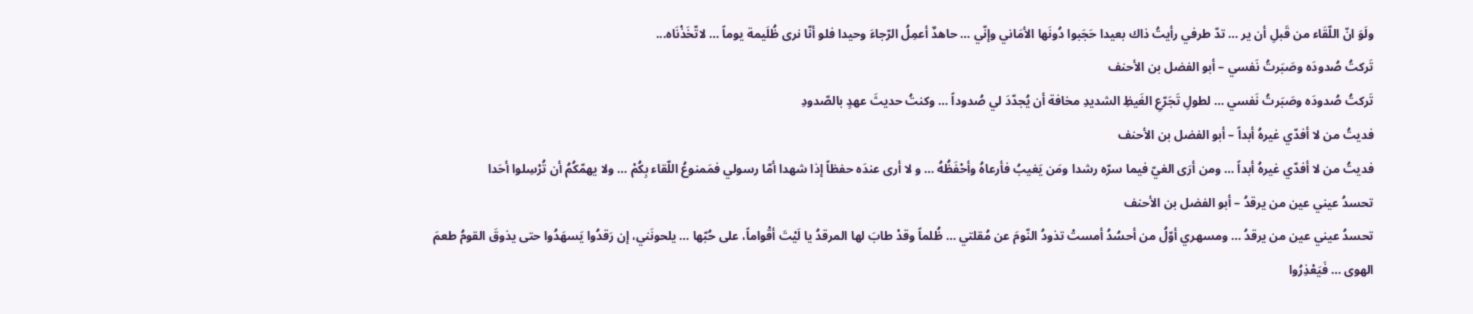ولَوَ انّ اللّقَاء من قَبلِ أن ير … تدّ طرفي رأيتُ ذاك بعيدا حَجَبوا دُونَها الأمَاني وإنّي … حاهدٌ أعمِلُ الرّجاءَ وحيدا فلو أنّا نرى ظُلَيمة يوماً … لاتّخَذْنَاه...
تَركتُ صُدودَه وصَبَرتُ نَفسي – أبو الفضل بن الأحنف
تَركتُ صُدودَه وصَبَرتُ نَفسي … لطولِ تَجَرّعِ الغَيظِ الشديدِ مخافة أن يُجدّدَ لي صُدوداً … وكنتُ حديثَ عهدٍ بالصّدودِ
فديتُ من لا أفدّي غيرهُ أبداً – أبو الفضل بن الأحنف
فديتُ من لا أفدّي غيرهُ أبداً … ومن أرَى الغيّ فيما سرّه رشدا ومَن يَغيبُ فأرعاهُ وأحْفَظُهُ … و لا أرى عندَه حفظاً إذا شهدا أمّا رسولي فمَمنوعُ اللّقاء بِكُمْ … ولا يهمّكُمُ أن تُرْسِلوا أحَدا
تحسدُ عيني عين من يرقدُ – أبو الفضل بن الأحنف
تحسدُ عيني عين من يرقدُ … ومسهري أوّلُ من أحسُدُ أمستْ تذودُ النّومَ عن مُقلتي … ظُلماً وقدْ طابَ لها المرقدُ يا لَيْتَ أقْواماً، على حُبّها … يلحونَني، إن رَقدُوا يَسهَدُوا حتى يذوقَ القومُ طعمَ الهوى … فَيَعْذِرُوا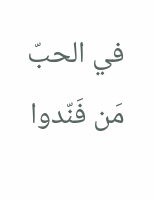في الحبّ مَن فَنّدوا